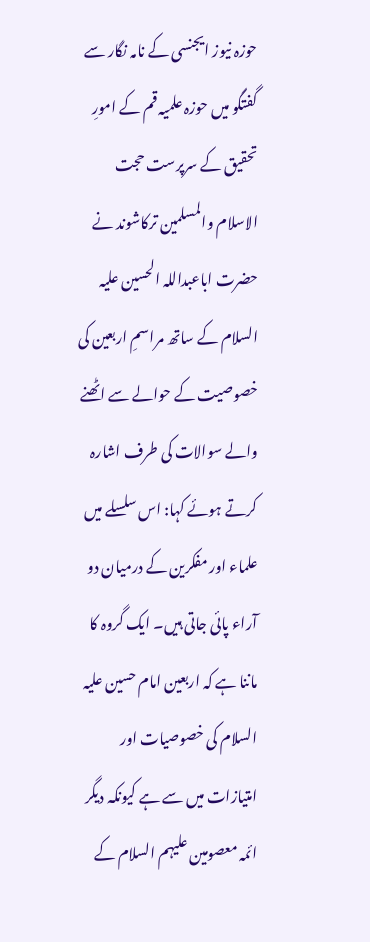حوزہ نیوز ایجنسی کے نامہ نگار سے گفتگو میں حوزہ علمیہ قم کے امورِ تحقیق کے سرپرست حجت الاسلام والمسلمین ترکاشوند نے حضرت اباعبداللہ الحسین علیہ السلام کے ساتھ مراسمِ اربعین کی خصوصیت کے حوالے سے اٹھنے والے سوالات کی طرف اشارہ کرتے ہوئے کہا: اس سلسلے میں علماء اور مفکرین کے درمیان دو آراء پائی جاتی ہیں۔ ایک گروہ کا ماننا ہے کہ اربعین امام حسین علیہ السلام کی خصوصیات اور امتیازات میں سے ہے کیونکہ دیگر ائمہ معصومین علیہم السلام کے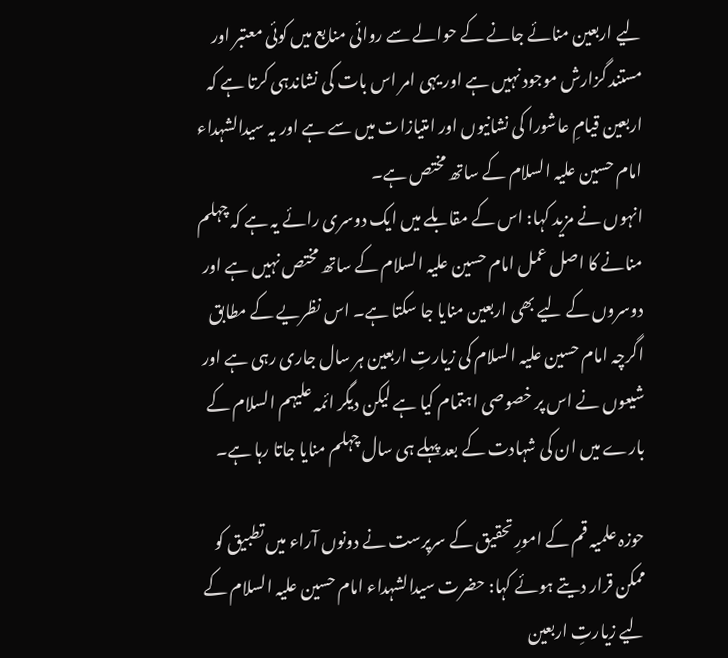لیے اربعین منائے جانے کے حوالے سے روائی منابع میں کوئی معتبر اور مستند گزارش موجود نہیں ہے اور یہی امر اس بات کی نشاندہی کرتا ہے کہ اربعین قیامِ عاشورا کی نشانیوں اور امتیازات میں سے ہے اور یہ سیدالشہداء امام حسین علیہ السلام کے ساتھ مختص ہے۔
انہوں نے مزید کہا: اس کے مقابلے میں ایک دوسری رائے یہ ہے کہ چہلم منانے کا اصل عمل امام حسین علیہ السلام کے ساتھ مختص نہیں ہے اور دوسروں کے لیے بھی اربعین منایا جا سکتا ہے۔ اس نظریے کے مطابق اگرچہ امام حسین علیہ السلام کی زیارتِ اربعین ہر سال جاری رہی ہے اور شیعوں نے اس پر خصوصی اہتمام کیا ہے لیکن دیگر ائمہ علیہم السلام کے بارے میں ان کی شہادت کے بعد پہلے ہی سال چہلم منایا جاتا رہا ہے۔

حوزہ علمیہ قم کے امورِ تحقیق کے سرپرست نے دونوں آراء میں تطبیق کو ممکن قرار دیتے ہوئے کہا: حضرت سیدالشہداء امام حسین علیہ السلام کے لیے زیارتِ اربعین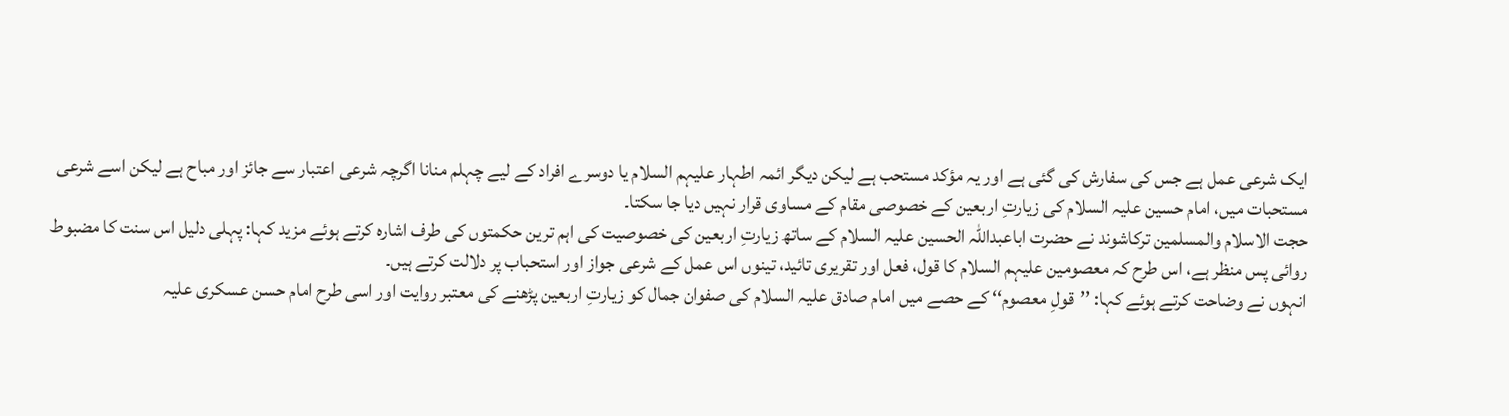ایک شرعی عمل ہے جس کی سفارش کی گئی ہے اور یہ مؤکد مستحب ہے لیکن دیگر ائمہ اطہار علیہم السلام یا دوسرے افراد کے لیے چہلم منانا اگرچہ شرعی اعتبار سے جائز اور مباح ہے لیکن اسے شرعی مستحبات میں، امام حسین علیہ السلام کی زیارتِ اربعین کے خصوصی مقام کے مساوی قرار نہیں دیا جا سکتا۔
حجت الاسلام والمسلمین ترکاشوند نے حضرت اباعبداللہ الحسین علیہ السلام کے ساتھ زیارتِ اربعین کی خصوصیت کی اہم ترین حکمتوں کی طرف اشارہ کرتے ہوئے مزید کہا: پہلی دلیل اس سنت کا مضبوط روائی پس منظر ہے، اس طرح کہ معصومین علیہم السلام کا قول، فعل اور تقریری تائید، تینوں اس عمل کے شرعی جواز اور استحباب پر دلالت کرتے ہیں۔
انہوں نے وضاحت کرتے ہوئے کہا: ’’قولِ معصوم‘‘ کے حصے میں امام صادق علیہ السلام کی صفوان جمال کو زیارتِ اربعین پڑھنے کی معتبر روایت اور اسی طرح امام حسن عسکری علیہ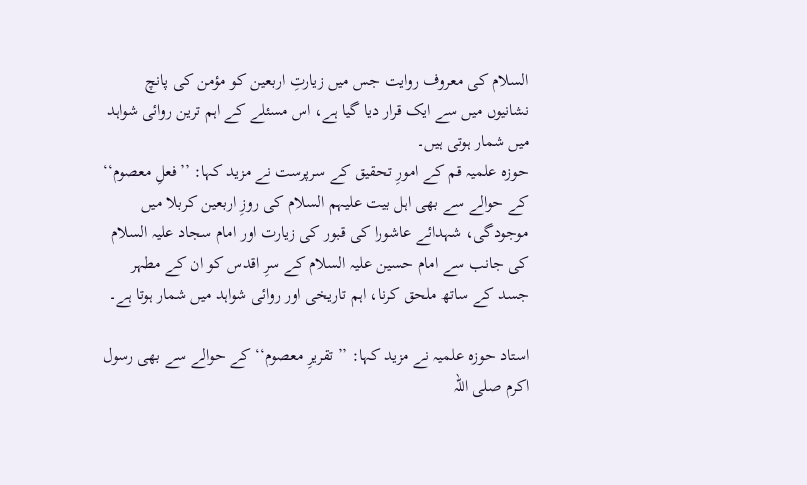السلام کی معروف روایت جس میں زیارتِ اربعین کو مؤمن کی پانچ نشانیوں میں سے ایک قرار دیا گیا ہے، اس مسئلے کے اہم ترین روائی شواہد میں شمار ہوتی ہیں۔
حوزہ علمیہ قم کے امورِ تحقیق کے سرپرست نے مزید کہا: ’’فعلِ معصوم‘‘ کے حوالے سے بھی اہل بیت علیہم السلام کی روزِ اربعین کربلا میں موجودگی، شہدائے عاشورا کی قبور کی زیارت اور امام سجاد علیہ السلام کی جانب سے امام حسین علیہ السلام کے سرِ اقدس کو ان کے مطہر جسد کے ساتھ ملحق کرنا، اہم تاریخی اور روائی شواہد میں شمار ہوتا ہے۔

استاد حوزہ علمیہ نے مزید کہا: ’’تقریرِ معصوم‘‘ کے حوالے سے بھی رسول اکرم صلی اللہ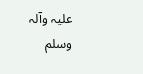علیہ وآلہ وسلم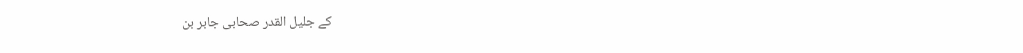کے جلیل القدر صحابی جابر بن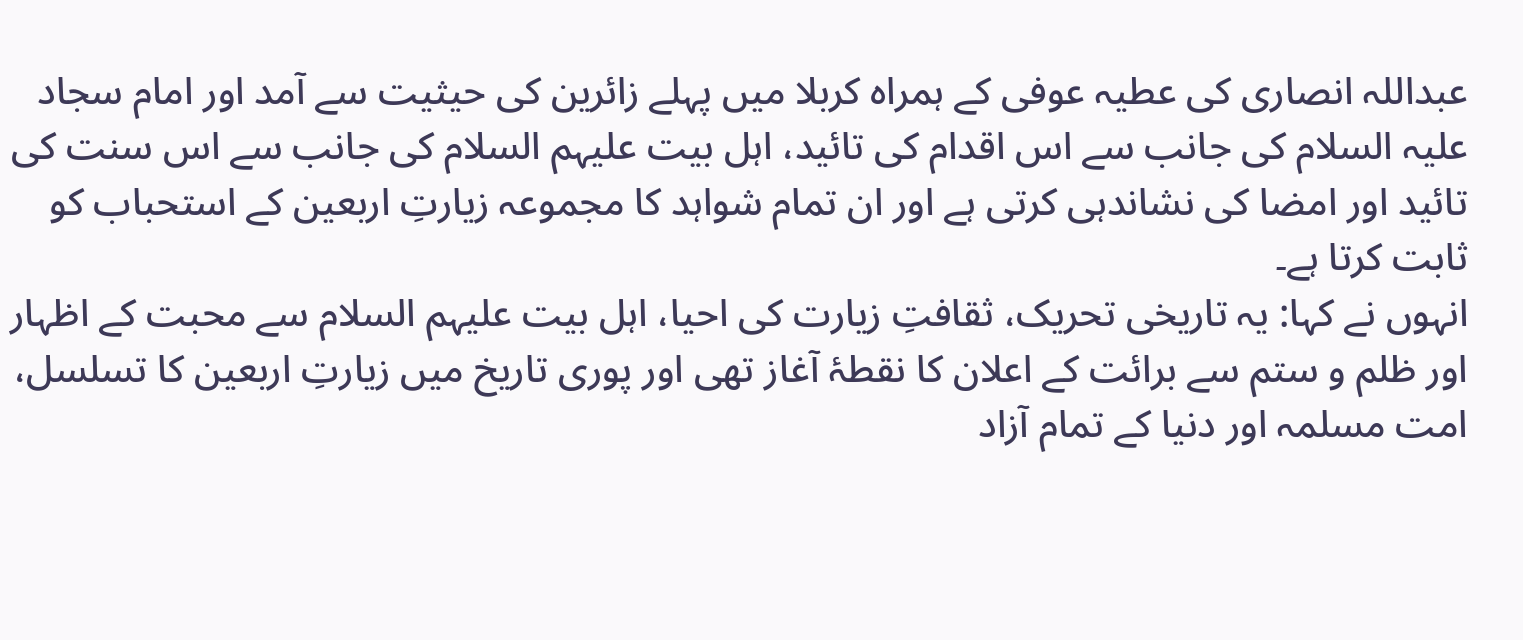عبداللہ انصاری کی عطیہ عوفی کے ہمراہ کربلا میں پہلے زائرین کی حیثیت سے آمد اور امام سجاد علیہ السلام کی جانب سے اس اقدام کی تائید، اہل بیت علیہم السلام کی جانب سے اس سنت کی تائید اور امضا کی نشاندہی کرتی ہے اور ان تمام شواہد کا مجموعہ زیارتِ اربعین کے استحباب کو ثابت کرتا ہے۔
انہوں نے کہا: یہ تاریخی تحریک، ثقافتِ زیارت کی احیا، اہل بیت علیہم السلام سے محبت کے اظہار اور ظلم و ستم سے برائت کے اعلان کا نقطۂ آغاز تھی اور پوری تاریخ میں زیارتِ اربعین کا تسلسل، امت مسلمہ اور دنیا کے تمام آزاد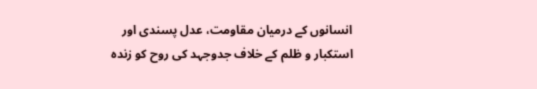انسانوں کے درمیان مقاومت، عدل پسندی اور استکبار و ظلم کے خلاف جدوجہد کی روح کو زندہ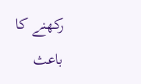رکھنے کا باعث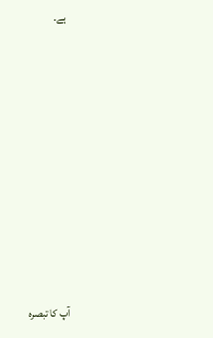ہے۔









آپ کا تبصرہ